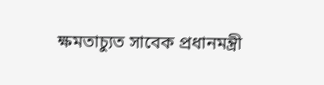ক্ষমতাচ্যুত সাবেক প্রধানমন্ত্রী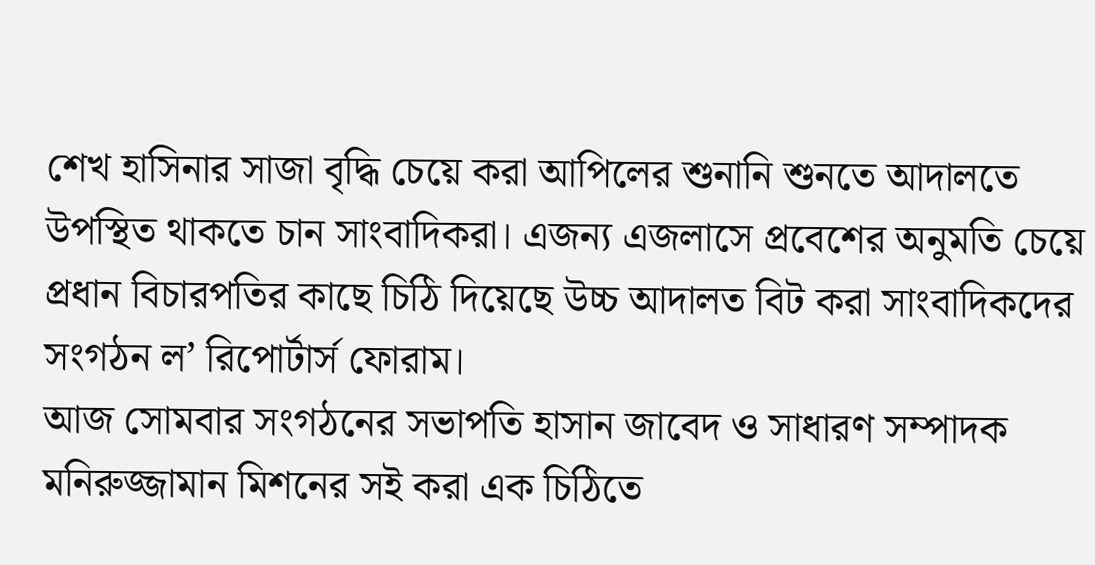শেখ হাসিনার সাজা বৃদ্ধি চেয়ে করা আপিলের শুনানি শুনতে আদালতে উপস্থিত থাকতে চান সাংবাদিকরা। এজন্য এজলাসে প্রবেশের অনুমতি চেয়ে প্রধান বিচারপতির কাছে চিঠি দিয়েছে উচ্চ আদালত বিট করা সাংবাদিকদের সংগঠন ল’ রিপোর্টার্স ফোরাম।
আজ সোমবার সংগঠনের সভাপতি হাসান জাবেদ ও সাধারণ সম্পাদক মনিরুজ্জামান মিশনের সই করা এক চিঠিতে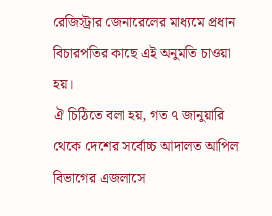রেজিস্ট্রার জেনারেলের মাধ্যমে প্রধান বিচারপতির কাছে এই অনুমতি চাওয়া হয়।
ঐ চিঠিতে বলা হয়, গত ৭ জানুয়ারি থেকে দেশের সর্বোচ্চ আদালত আপিল বিভাগের এজলাসে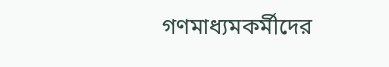গণমাধ্যমকর্মীদের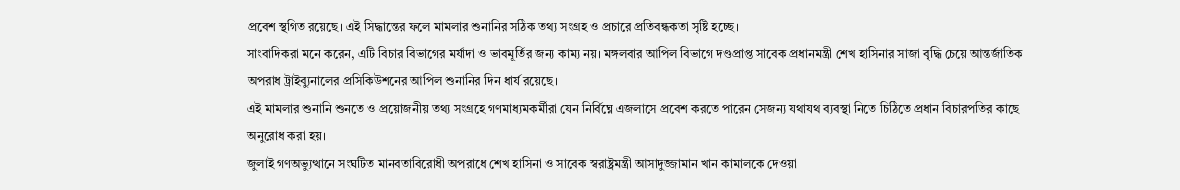প্রবেশ স্থগিত রয়েছে। এই সিদ্ধান্তের ফলে মামলার শুনানির সঠিক তথ্য সংগ্রহ ও প্রচারে প্রতিবন্ধকতা সৃষ্টি হচ্ছে।
সাংবাদিকরা মনে করেন, এটি বিচার বিভাগের মর্যাদা ও ভাবমূর্তির জন্য কাম্য নয়। মঙ্গলবার আপিল বিভাগে দণ্ডপ্রাপ্ত সাবেক প্রধানমন্ত্রী শেখ হাসিনার সাজা বৃদ্ধি চেয়ে আন্তর্জাতিক অপরাধ ট্রাইব্যুনালের প্রসিকিউশনের আপিল শুনানির দিন ধার্য রয়েছে।
এই মামলার শুনানি শুনতে ও প্রয়োজনীয় তথ্য সংগ্রহে গণমাধ্যমকর্মীরা যেন নির্বিঘ্নে এজলাসে প্রবেশ করতে পারেন সেজন্য যথাযথ ব্যবস্থা নিতে চিঠিতে প্রধান বিচারপতির কাছে অনুরোধ করা হয়।
জুলাই গণঅভ্যুত্থানে সংঘটিত মানবতাবিরোধী অপরাধে শেখ হাসিনা ও সাবেক স্বরাষ্ট্রমন্ত্রী আসাদুজ্জামান খান কামালকে দেওয়া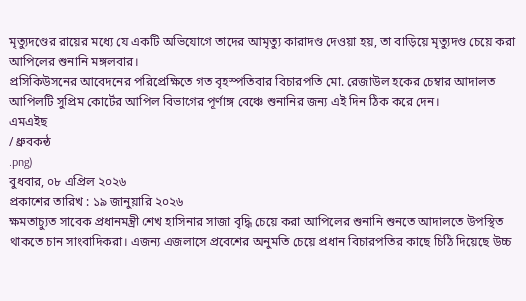মৃত্যুদণ্ডের রায়ের মধ্যে যে একটি অভিযোগে তাদের আমৃত্যু কারাদণ্ড দেওয়া হয়, তা বাড়িয়ে মৃত্যুদণ্ড চেয়ে করা আপিলের শুনানি মঙ্গলবার।
প্রসিকিউসনের আবেদনের পরিপ্রেক্ষিতে গত বৃহস্পতিবার বিচারপতি মো. রেজাউল হকের চেম্বার আদালত আপিলটি সুপ্রিম কোর্টের আপিল বিভাগের পূর্ণাঙ্গ বেঞ্চে শুনানির জন্য এই দিন ঠিক করে দেন।
এমএইছ
/ ধ্রুবকন্ঠ
.png)
বুধবার, ০৮ এপ্রিল ২০২৬
প্রকাশের তারিখ : ১৯ জানুয়ারি ২০২৬
ক্ষমতাচ্যুত সাবেক প্রধানমন্ত্রী শেখ হাসিনার সাজা বৃদ্ধি চেয়ে করা আপিলের শুনানি শুনতে আদালতে উপস্থিত থাকতে চান সাংবাদিকরা। এজন্য এজলাসে প্রবেশের অনুমতি চেয়ে প্রধান বিচারপতির কাছে চিঠি দিয়েছে উচ্চ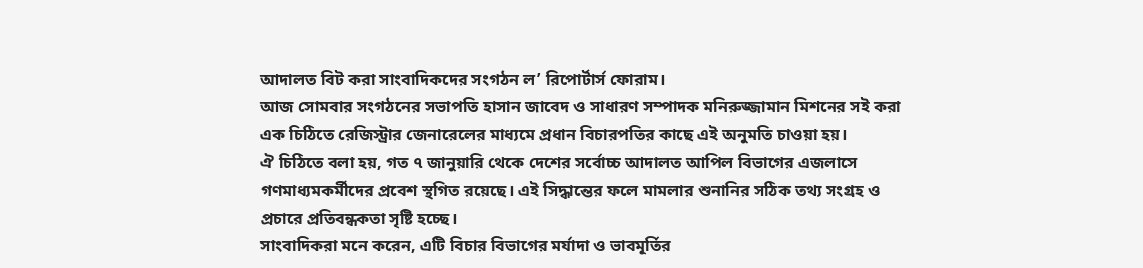আদালত বিট করা সাংবাদিকদের সংগঠন ল’ রিপোর্টার্স ফোরাম।
আজ সোমবার সংগঠনের সভাপতি হাসান জাবেদ ও সাধারণ সম্পাদক মনিরুজ্জামান মিশনের সই করা এক চিঠিতে রেজিস্ট্রার জেনারেলের মাধ্যমে প্রধান বিচারপতির কাছে এই অনুমতি চাওয়া হয়।
ঐ চিঠিতে বলা হয়, গত ৭ জানুয়ারি থেকে দেশের সর্বোচ্চ আদালত আপিল বিভাগের এজলাসে গণমাধ্যমকর্মীদের প্রবেশ স্থগিত রয়েছে। এই সিদ্ধান্তের ফলে মামলার শুনানির সঠিক তথ্য সংগ্রহ ও প্রচারে প্রতিবন্ধকতা সৃষ্টি হচ্ছে।
সাংবাদিকরা মনে করেন, এটি বিচার বিভাগের মর্যাদা ও ভাবমূর্তির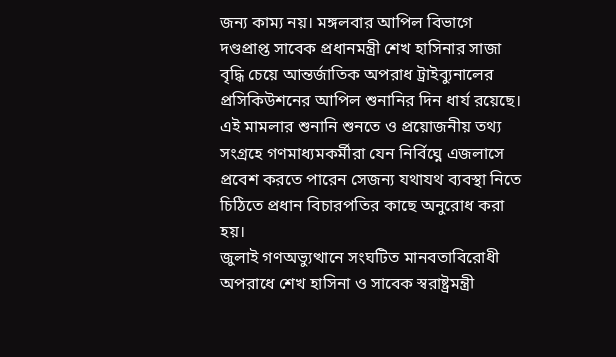জন্য কাম্য নয়। মঙ্গলবার আপিল বিভাগে দণ্ডপ্রাপ্ত সাবেক প্রধানমন্ত্রী শেখ হাসিনার সাজা বৃদ্ধি চেয়ে আন্তর্জাতিক অপরাধ ট্রাইব্যুনালের প্রসিকিউশনের আপিল শুনানির দিন ধার্য রয়েছে।
এই মামলার শুনানি শুনতে ও প্রয়োজনীয় তথ্য সংগ্রহে গণমাধ্যমকর্মীরা যেন নির্বিঘ্নে এজলাসে প্রবেশ করতে পারেন সেজন্য যথাযথ ব্যবস্থা নিতে চিঠিতে প্রধান বিচারপতির কাছে অনুরোধ করা হয়।
জুলাই গণঅভ্যুত্থানে সংঘটিত মানবতাবিরোধী অপরাধে শেখ হাসিনা ও সাবেক স্বরাষ্ট্রমন্ত্রী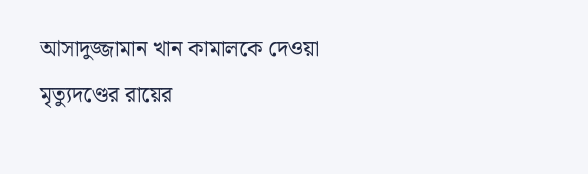আসাদুজ্জামান খান কামালকে দেওয়া মৃত্যুদণ্ডের রায়ের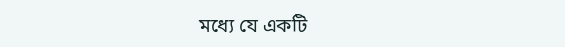মধ্যে যে একটি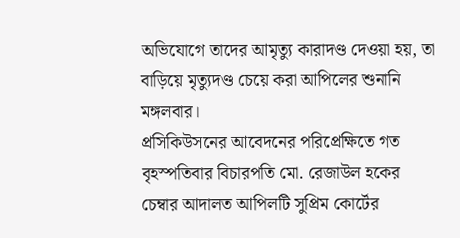অভিযোগে তাদের আমৃত্যু কারাদণ্ড দেওয়া হয়, তা বাড়িয়ে মৃত্যুদণ্ড চেয়ে করা আপিলের শুনানি মঙ্গলবার।
প্রসিকিউসনের আবেদনের পরিপ্রেক্ষিতে গত বৃহস্পতিবার বিচারপতি মো. রেজাউল হকের চেম্বার আদালত আপিলটি সুপ্রিম কোর্টের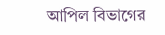আপিল বিভাগের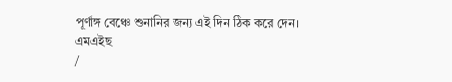পূর্ণাঙ্গ বেঞ্চে শুনানির জন্য এই দিন ঠিক করে দেন।
এমএইছ
/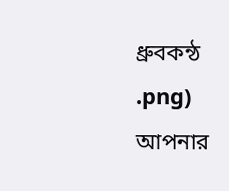ধ্রুবকন্ঠ
.png)
আপনার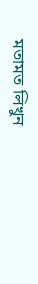মতামত লিখুন